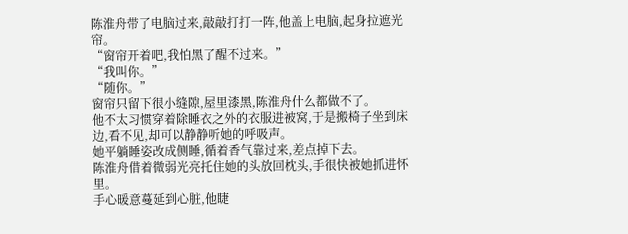陈淮舟带了电脑过来,敲敲打打一阵,他盖上电脑,起身拉遮光帘。
“窗帘开着吧,我怕黑了醒不过来。”
“我叫你。”
“随你。”
窗帘只留下很小缝隙,屋里漆黑,陈淮舟什么都做不了。
他不太习惯穿着除睡衣之外的衣服进被窝,于是搬椅子坐到床边,看不见,却可以静静听她的呼吸声。
她平躺睡姿改成侧睡,循着香气靠过来,差点掉下去。
陈淮舟借着微弱光亮托住她的头放回枕头,手很快被她抓进怀里。
手心暖意蔓延到心脏,他睫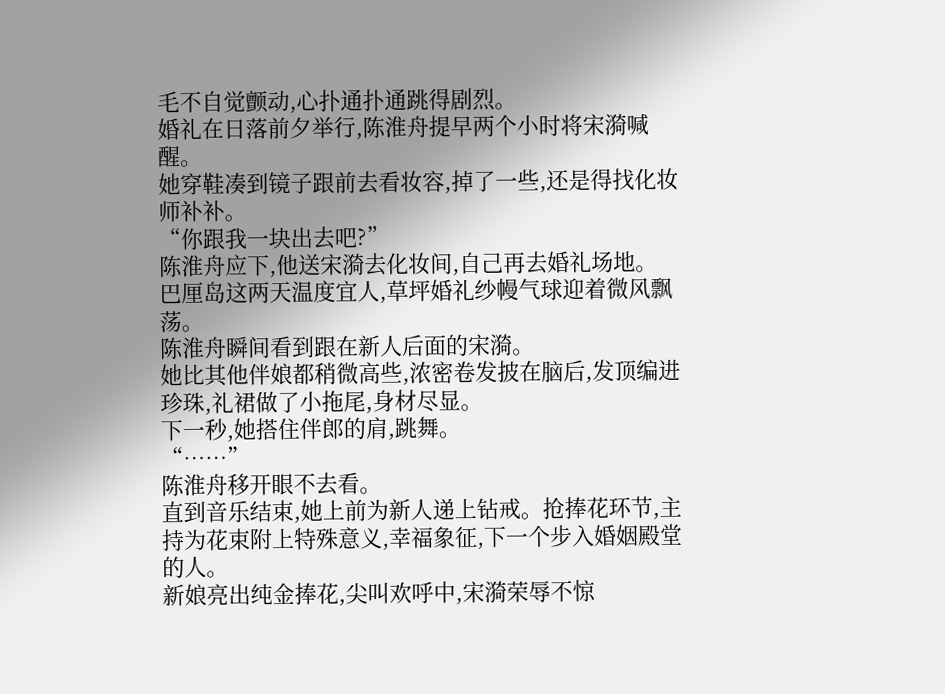毛不自觉颤动,心扑通扑通跳得剧烈。
婚礼在日落前夕举行,陈淮舟提早两个小时将宋漪喊醒。
她穿鞋凑到镜子跟前去看妆容,掉了一些,还是得找化妆师补补。
“你跟我一块出去吧?”
陈淮舟应下,他送宋漪去化妆间,自己再去婚礼场地。
巴厘岛这两天温度宜人,草坪婚礼纱幔气球迎着微风飘荡。
陈淮舟瞬间看到跟在新人后面的宋漪。
她比其他伴娘都稍微高些,浓密卷发披在脑后,发顶编进珍珠,礼裙做了小拖尾,身材尽显。
下一秒,她搭住伴郎的肩,跳舞。
“……”
陈淮舟移开眼不去看。
直到音乐结束,她上前为新人递上钻戒。抢捧花环节,主持为花束附上特殊意义,幸福象征,下一个步入婚姻殿堂的人。
新娘亮出纯金捧花,尖叫欢呼中,宋漪荣辱不惊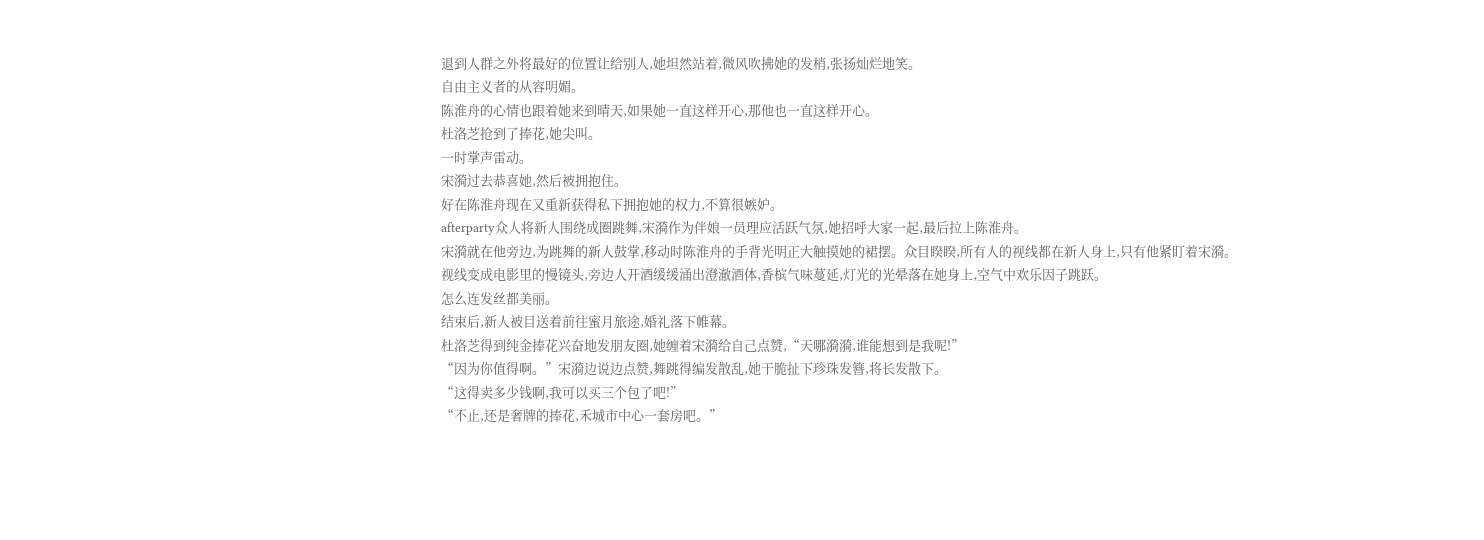退到人群之外将最好的位置让给别人,她坦然站着,微风吹拂她的发梢,张扬灿烂地笑。
自由主义者的从容明媚。
陈淮舟的心情也跟着她来到晴天,如果她一直这样开心,那他也一直这样开心。
杜洛芝抢到了捧花,她尖叫。
一时掌声雷动。
宋漪过去恭喜她,然后被拥抱住。
好在陈淮舟现在又重新获得私下拥抱她的权力,不算很嫉妒。
afterparty众人将新人围绕成圈跳舞,宋漪作为伴娘一员理应活跃气氛,她招呼大家一起,最后拉上陈淮舟。
宋漪就在他旁边,为跳舞的新人鼓掌,移动时陈淮舟的手背光明正大触摸她的裙摆。众目睽睽,所有人的视线都在新人身上,只有他紧盯着宋漪。
视线变成电影里的慢镜头,旁边人开酒缓缓涌出澄澈酒体,香槟气味蔓延,灯光的光晕落在她身上,空气中欢乐因子跳跃。
怎么连发丝都美丽。
结束后,新人被目送着前往蜜月旅途,婚礼落下帷幕。
杜洛芝得到纯金捧花兴奋地发朋友圈,她缠着宋漪给自己点赞,“天哪漪漪,谁能想到是我呢!”
“因为你值得啊。”宋漪边说边点赞,舞跳得编发散乱,她干脆扯下珍珠发簪,将长发散下。
“这得卖多少钱啊,我可以买三个包了吧!”
“不止,还是奢牌的捧花,禾城市中心一套房吧。”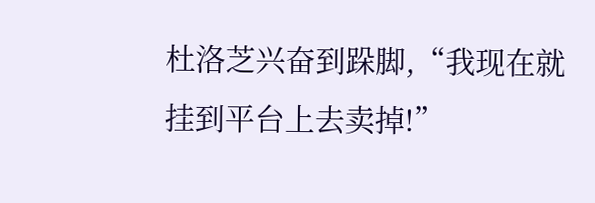杜洛芝兴奋到跺脚,“我现在就挂到平台上去卖掉!”